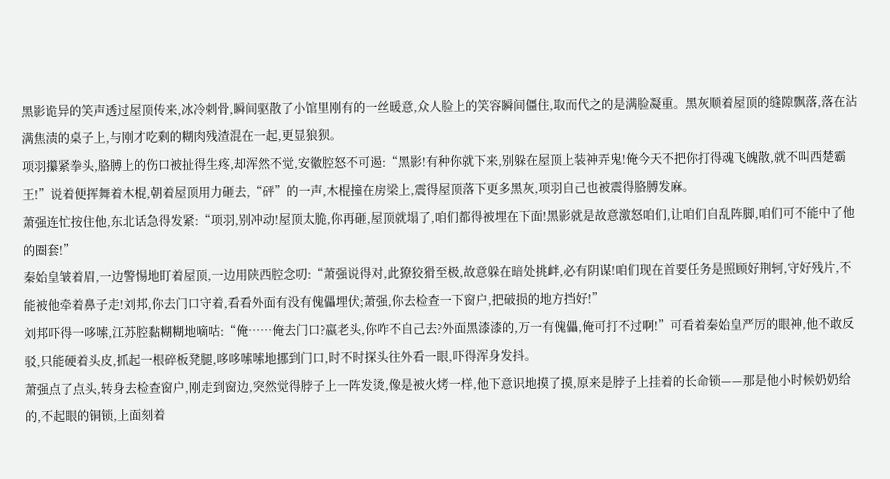黑影诡异的笑声透过屋顶传来,冰冷刺骨,瞬间驱散了小馆里刚有的一丝暖意,众人脸上的笑容瞬间僵住,取而代之的是满脸凝重。黑灰顺着屋顶的缝隙飘落,落在沾满焦渍的桌子上,与刚才吃剩的糊肉残渣混在一起,更显狼狈。
项羽攥紧拳头,胳膊上的伤口被扯得生疼,却浑然不觉,安徽腔怒不可遏:“黑影!有种你就下来,别躲在屋顶上装神弄鬼!俺今天不把你打得魂飞魄散,就不叫西楚霸王!”说着便挥舞着木棍,朝着屋顶用力砸去,“砰”的一声,木棍撞在房梁上,震得屋顶落下更多黑灰,项羽自己也被震得胳膊发麻。
萧强连忙按住他,东北话急得发紧:“项羽,别冲动!屋顶太脆,你再砸,屋顶就塌了,咱们都得被埋在下面!黑影就是故意激怒咱们,让咱们自乱阵脚,咱们可不能中了他的圈套!”
秦始皇皱着眉,一边警惕地盯着屋顶,一边用陕西腔念叨:“萧强说得对,此獠狡猾至极,故意躲在暗处挑衅,必有阴谋!咱们现在首要任务是照顾好荆轲,守好残片,不能被他牵着鼻子走!刘邦,你去门口守着,看看外面有没有傀儡埋伏;萧强,你去检查一下窗户,把破损的地方挡好!”
刘邦吓得一哆嗦,江苏腔黏糊糊地嘀咕:“俺……俺去门口?嬴老头,你咋不自己去?外面黑漆漆的,万一有傀儡,俺可打不过啊!”可看着秦始皇严厉的眼神,他不敢反驳,只能硬着头皮,抓起一根碎板凳腿,哆哆嗦嗦地挪到门口,时不时探头往外看一眼,吓得浑身发抖。
萧强点了点头,转身去检查窗户,刚走到窗边,突然觉得脖子上一阵发烫,像是被火烤一样,他下意识地摸了摸,原来是脖子上挂着的长命锁——那是他小时候奶奶给的,不起眼的铜锁,上面刻着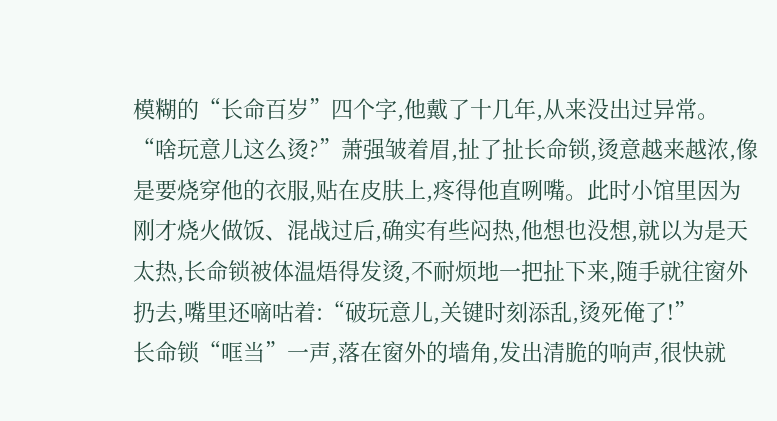模糊的“长命百岁”四个字,他戴了十几年,从来没出过异常。
“啥玩意儿这么烫?”萧强皱着眉,扯了扯长命锁,烫意越来越浓,像是要烧穿他的衣服,贴在皮肤上,疼得他直咧嘴。此时小馆里因为刚才烧火做饭、混战过后,确实有些闷热,他想也没想,就以为是天太热,长命锁被体温焐得发烫,不耐烦地一把扯下来,随手就往窗外扔去,嘴里还嘀咕着:“破玩意儿,关键时刻添乱,烫死俺了!”
长命锁“哐当”一声,落在窗外的墙角,发出清脆的响声,很快就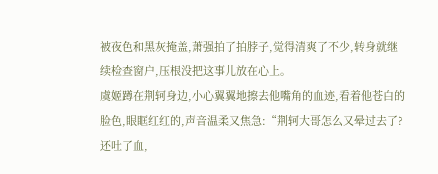被夜色和黑灰掩盖,萧强拍了拍脖子,觉得清爽了不少,转身就继续检查窗户,压根没把这事儿放在心上。
虞姬蹲在荆轲身边,小心翼翼地擦去他嘴角的血迹,看着他苍白的脸色,眼眶红红的,声音温柔又焦急:“荆轲大哥怎么又晕过去了?还吐了血,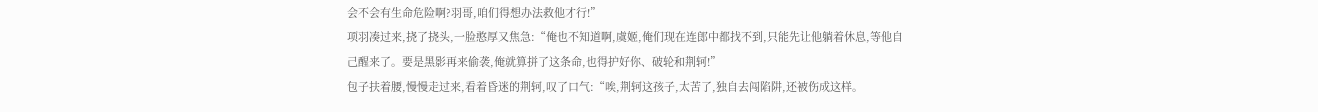会不会有生命危险啊?羽哥,咱们得想办法救他才行!”
项羽凑过来,挠了挠头,一脸憨厚又焦急:“俺也不知道啊,虞姬,俺们现在连郎中都找不到,只能先让他躺着休息,等他自己醒来了。要是黑影再来偷袭,俺就算拼了这条命,也得护好你、破轮和荆轲!”
包子扶着腰,慢慢走过来,看着昏迷的荆轲,叹了口气:“唉,荆轲这孩子,太苦了,独自去闯陷阱,还被伤成这样。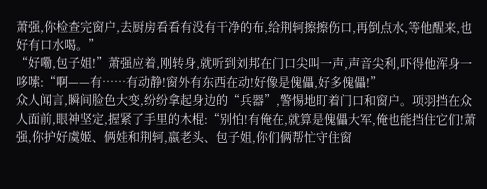萧强,你检查完窗户,去厨房看看有没有干净的布,给荆轲擦擦伤口,再倒点水,等他醒来,也好有口水喝。”
“好嘞,包子姐!”萧强应着,刚转身,就听到刘邦在门口尖叫一声,声音尖利,吓得他浑身一哆嗦:“啊——有……有动静!窗外有东西在动!好像是傀儡,好多傀儡!”
众人闻言,瞬间脸色大变,纷纷拿起身边的“兵器”,警惕地盯着门口和窗户。项羽挡在众人面前,眼神坚定,握紧了手里的木棍:“别怕!有俺在,就算是傀儡大军,俺也能挡住它们!萧强,你护好虞姬、俩娃和荆轲,嬴老头、包子姐,你们俩帮忙守住窗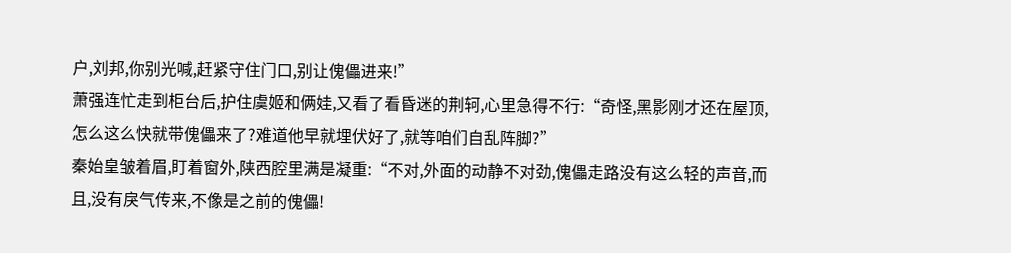户,刘邦,你别光喊,赶紧守住门口,别让傀儡进来!”
萧强连忙走到柜台后,护住虞姬和俩娃,又看了看昏迷的荆轲,心里急得不行:“奇怪,黑影刚才还在屋顶,怎么这么快就带傀儡来了?难道他早就埋伏好了,就等咱们自乱阵脚?”
秦始皇皱着眉,盯着窗外,陕西腔里满是凝重:“不对,外面的动静不对劲,傀儡走路没有这么轻的声音,而且,没有戾气传来,不像是之前的傀儡!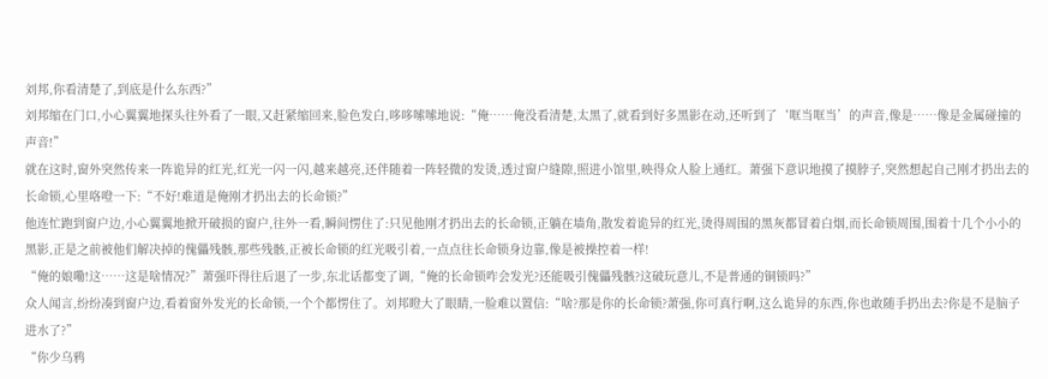刘邦,你看清楚了,到底是什么东西?”
刘邦缩在门口,小心翼翼地探头往外看了一眼,又赶紧缩回来,脸色发白,哆哆嗦嗦地说:“俺……俺没看清楚,太黑了,就看到好多黑影在动,还听到了‘哐当哐当’的声音,像是……像是金属碰撞的声音!”
就在这时,窗外突然传来一阵诡异的红光,红光一闪一闪,越来越亮,还伴随着一阵轻微的发烫,透过窗户缝隙,照进小馆里,映得众人脸上通红。萧强下意识地摸了摸脖子,突然想起自己刚才扔出去的长命锁,心里咯噔一下:“不好!难道是俺刚才扔出去的长命锁?”
他连忙跑到窗户边,小心翼翼地掀开破损的窗户,往外一看,瞬间愣住了:只见他刚才扔出去的长命锁,正躺在墙角,散发着诡异的红光,烫得周围的黑灰都冒着白烟,而长命锁周围,围着十几个小小的黑影,正是之前被他们解决掉的傀儡残骸,那些残骸,正被长命锁的红光吸引着,一点点往长命锁身边靠,像是被操控着一样!
“俺的娘嘞!这……这是啥情况?”萧强吓得往后退了一步,东北话都变了调,“俺的长命锁咋会发光?还能吸引傀儡残骸?这破玩意儿,不是普通的铜锁吗?”
众人闻言,纷纷凑到窗户边,看着窗外发光的长命锁,一个个都愣住了。刘邦瞪大了眼睛,一脸难以置信:“啥?那是你的长命锁?萧强,你可真行啊,这么诡异的东西,你也敢随手扔出去?你是不是脑子进水了?”
“你少乌鸦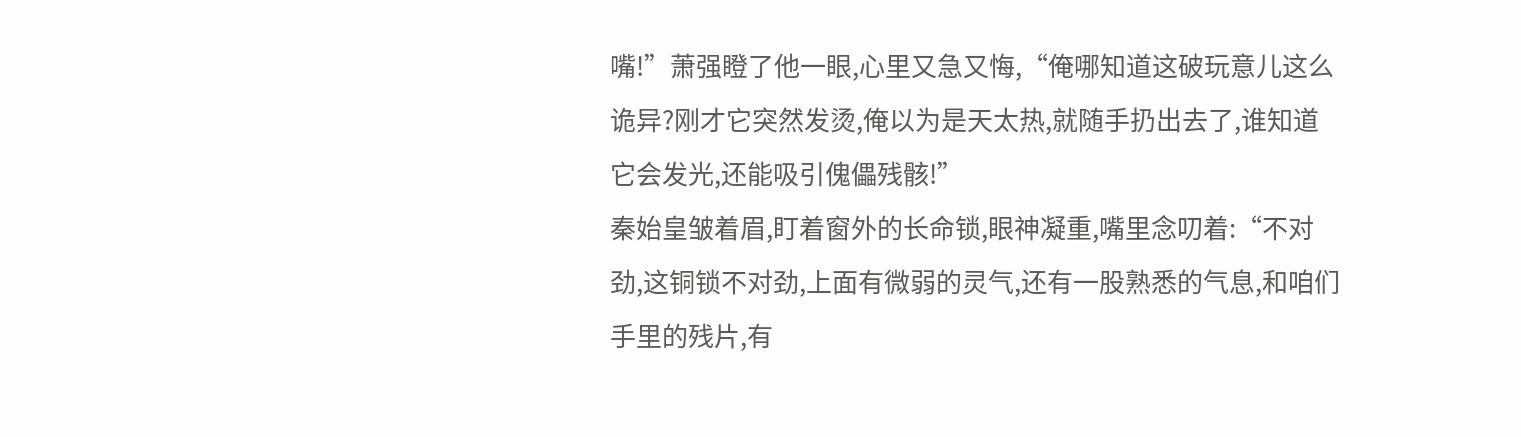嘴!”萧强瞪了他一眼,心里又急又悔,“俺哪知道这破玩意儿这么诡异?刚才它突然发烫,俺以为是天太热,就随手扔出去了,谁知道它会发光,还能吸引傀儡残骸!”
秦始皇皱着眉,盯着窗外的长命锁,眼神凝重,嘴里念叨着:“不对劲,这铜锁不对劲,上面有微弱的灵气,还有一股熟悉的气息,和咱们手里的残片,有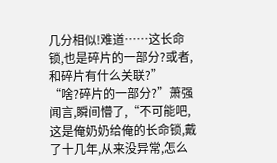几分相似!难道……这长命锁,也是碎片的一部分?或者,和碎片有什么关联?”
“啥?碎片的一部分?”萧强闻言,瞬间懵了,“不可能吧,这是俺奶奶给俺的长命锁,戴了十几年,从来没异常,怎么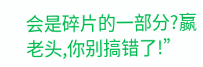会是碎片的一部分?嬴老头,你别搞错了!”